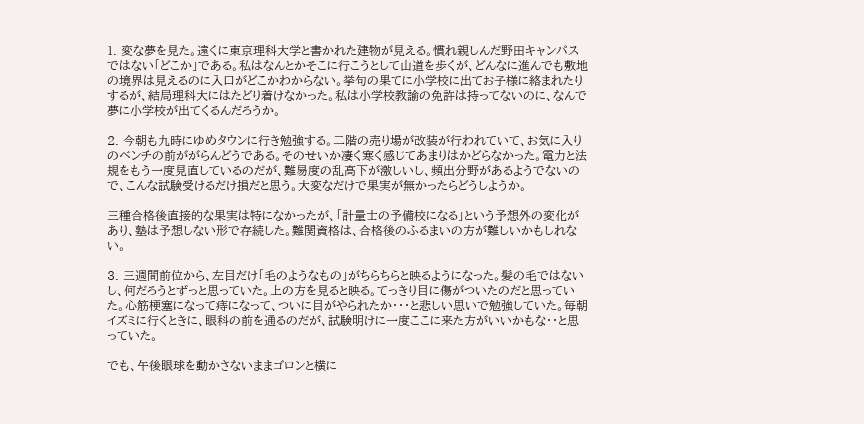1. 変な夢を見た。遠くに東京理科大学と書かれた建物が見える。慣れ親しんだ野田キャンパスではない「どこか」である。私はなんとかそこに行こうとして山道を歩くが、どんなに進んでも敷地の境界は見えるのに入口がどこかわからない。挙句の果てに小学校に出てお子様に絡まれたりするが、結局理科大にはたどり着けなかった。私は小学校教諭の免許は持ってないのに、なんで夢に小学校が出てくるんだろうか。

2. 今朝も九時にゆめタウンに行き勉強する。二階の売り場が改装が行われていて、お気に入りのベンチの前ががらんどうである。そのせいか凄く寒く感じてあまりはかどらなかった。電力と法規をもう一度見直しているのだが、難易度の乱高下が激しいし、頻出分野があるようでないので、こんな試験受けるだけ損だと思う。大変なだけで果実が無かったらどうしようか。

三種合格後直接的な果実は特になかったが、「計量士の予備校になる」という予想外の変化があり、塾は予想しない形で存続した。難関資格は、合格後のふるまいの方が難しいかもしれない。

3. 三週間前位から、左目だけ「毛のようなもの」がちらちらと映るようになった。髪の毛ではないし、何だろうとずっと思っていた。上の方を見ると映る。てっきり目に傷がついたのだと思っていた。心筋梗塞になって痔になって、ついに目がやられたか・・・と悲しい思いで勉強していた。毎朝イズミに行くときに、眼科の前を通るのだが、試験明けに一度ここに来た方がいいかもな・・と思っていた。

でも、午後眼球を動かさないままゴロンと横に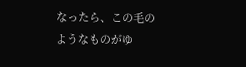なったら、この毛のようなものがゆ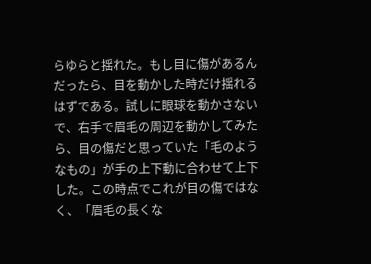らゆらと揺れた。もし目に傷があるんだったら、目を動かした時だけ揺れるはずである。試しに眼球を動かさないで、右手で眉毛の周辺を動かしてみたら、目の傷だと思っていた「毛のようなもの」が手の上下動に合わせて上下した。この時点でこれが目の傷ではなく、「眉毛の長くな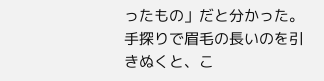ったもの」だと分かった。手探りで眉毛の長いのを引きぬくと、こ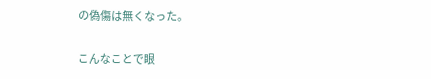の偽傷は無くなった。

こんなことで眼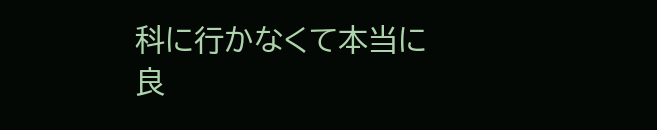科に行かなくて本当に良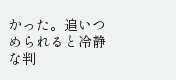かった。追いつめられると冷静な判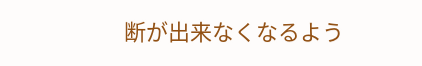断が出来なくなるよう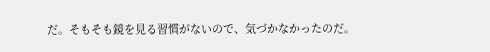だ。そもそも鏡を見る習慣がないので、気づかなかったのだ。